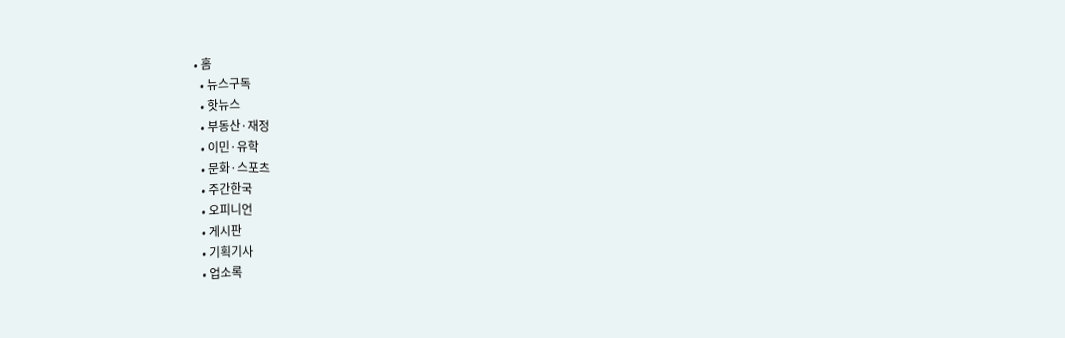• 홈
  • 뉴스구독
  • 핫뉴스
  • 부동산·재정
  • 이민·유학
  • 문화·스포츠
  • 주간한국
  • 오피니언
  • 게시판
  • 기획기사
  • 업소록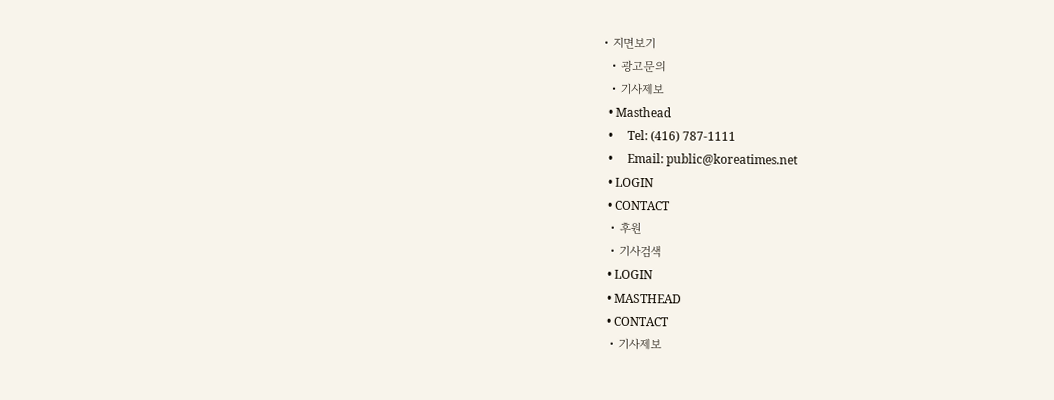• 지면보기
  • 광고문의
  • 기사제보
  • Masthead
  •     Tel: (416) 787-1111
  •     Email: public@koreatimes.net
  • LOGIN
  • CONTACT
  • 후원
  • 기사검색
  • LOGIN
  • MASTHEAD
  • CONTACT
  • 기사제보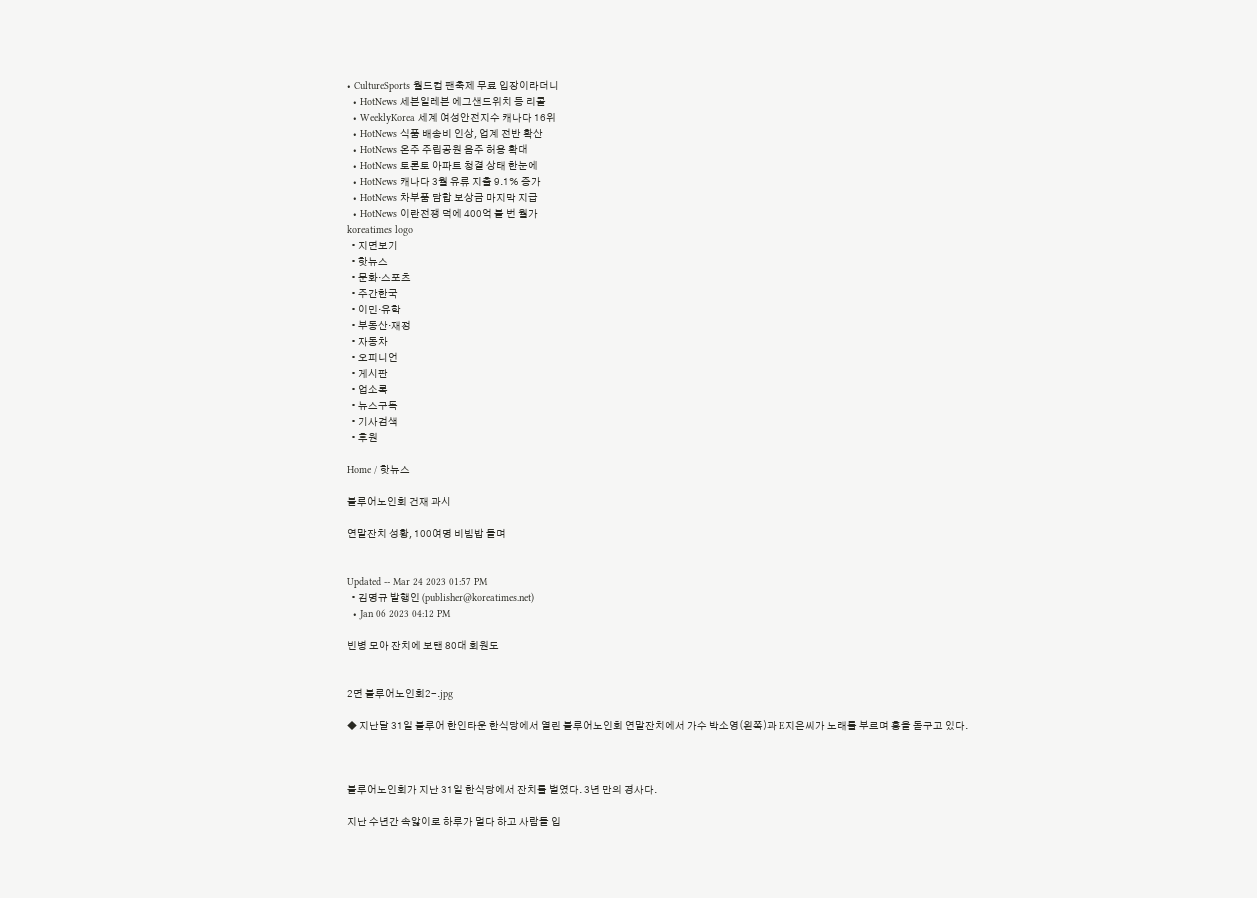• CultureSports 월드컵 팬축제 무료 입장이라더니
  • HotNews 세븐일레븐 에그샌드위치 등 리콜
  • WeeklyKorea 세계 여성안전지수 캐나다 16위
  • HotNews 식품 배송비 인상, 업계 전반 확산
  • HotNews 온주 주립공원 음주 허용 확대
  • HotNews 토론토 아파트 청결 상태 한눈에
  • HotNews 캐나다 3월 유류 지출 9.1% 증가
  • HotNews 차부품 담합 보상금 마지막 지급
  • HotNews 이란전쟁 덕에 400억 불 번 월가
koreatimes logo
  • 지면보기
  • 핫뉴스
  • 문화·스포츠
  • 주간한국
  • 이민·유학
  • 부동산·재정
  • 자동차
  • 오피니언
  • 게시판
  • 업소록
  • 뉴스구독
  • 기사검색
  • 후원

Home / 핫뉴스

블루어노인회 건재 과시

연말잔치 성황, 100여명 비빔밥 들며


Updated -- Mar 24 2023 01:57 PM
  • 김명규 발행인 (publisher@koreatimes.net)
  • Jan 06 2023 04:12 PM

빈병 모아 잔치에 보탠 80대 회원도


2면 블루어노인회2-.jpg

◆ 지난달 31일 블루어 한인타운 한식당에서 열린 블루어노인회 연말잔치에서 가수 박소영(왼쪽)과 E지은씨가 노래를 부르며 흥을 돋구고 있다.



블루어노인회가 지난 31일 한식당에서 잔치를 벌였다. 3년 만의 경사다.

지난 수년간 속앓이로 하루가 멀다 하고 사람들 입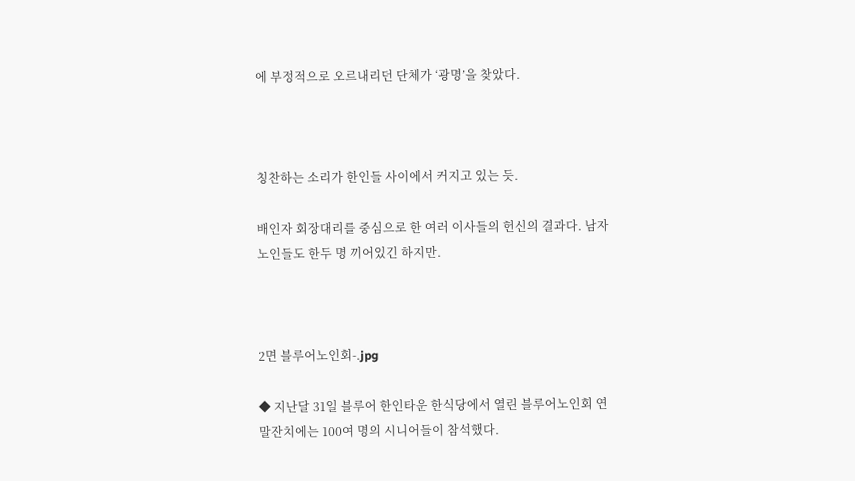에 부정적으로 오르내리던 단체가 ‘광명’을 찾았다.



칭찬하는 소리가 한인들 사이에서 커지고 있는 듯.

배인자 회장대리를 중심으로 한 여러 이사들의 헌신의 결과다. 남자 노인들도 한두 명 끼어있긴 하지만.



2면 블루어노인회-.jpg

◆ 지난달 31일 블루어 한인타운 한식당에서 열린 블루어노인회 연말잔치에는 100여 명의 시니어들이 참석했다.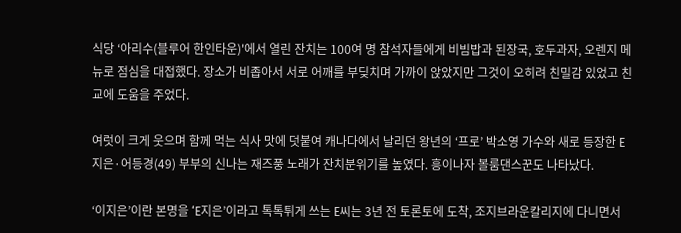식당 ‘아리수(블루어 한인타운)'에서 열린 잔치는 100여 명 참석자들에게 비빔밥과 된장국, 호두과자, 오렌지 메뉴로 점심을 대접했다. 장소가 비좁아서 서로 어깨를 부딪치며 가까이 앉았지만 그것이 오히려 친밀감 있었고 친교에 도움을 주었다.

여럿이 크게 웃으며 함께 먹는 식사 맛에 덧붙여 캐나다에서 날리던 왕년의 ‘프로’ 박소영 가수와 새로 등장한 E지은·어등경(49) 부부의 신나는 재즈풍 노래가 잔치분위기를 높였다. 흥이나자 볼룸댄스꾼도 나타났다.

‘이지은’이란 본명을 ‘E지은’이라고 톡톡튀게 쓰는 E씨는 3년 전 토론토에 도착, 조지브라운칼리지에 다니면서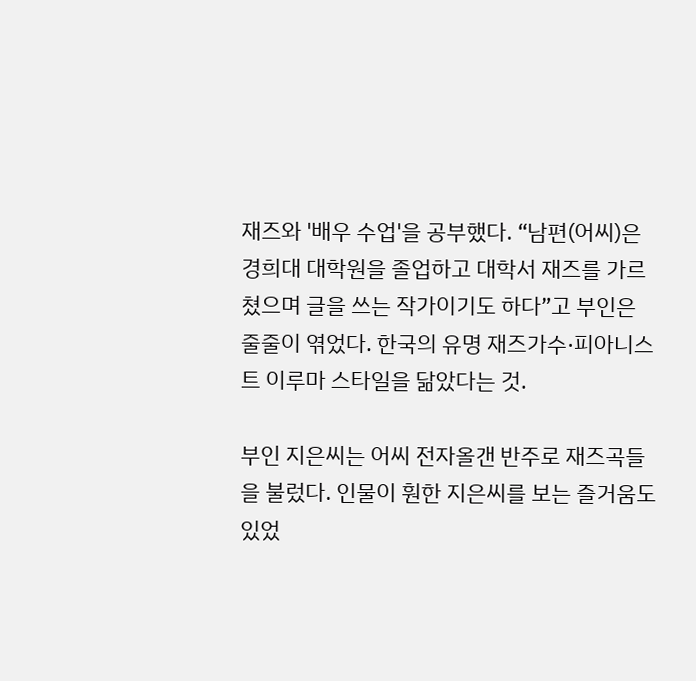재즈와 '배우 수업'을 공부했다. “남편(어씨)은 경희대 대학원을 졸업하고 대학서 재즈를 가르쳤으며 글을 쓰는 작가이기도 하다”고 부인은 줄줄이 엮었다. 한국의 유명 재즈가수·피아니스트 이루마 스타일을 닮았다는 것.

부인 지은씨는 어씨 전자올갠 반주로 재즈곡들을 불렀다. 인물이 훤한 지은씨를 보는 즐거움도 있었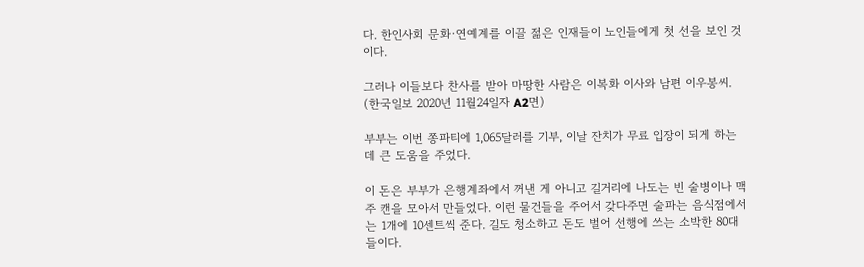다. 한인사회 문화·연예계를 이끌 젊은 인재들이 노인들에게 첫 선을 보인 것이다.

그러나 이들보다 찬사를 받아 마땅한 사람은 이복화 이사와 남편 이우봉씨. (한국일보 2020년 11월24일자 A2면)

부부는 이번 쫑파티에 1,065달러를 기부, 이날 잔치가 무료 입장이 되게 하는데 큰 도움을 주었다.

이 돈은 부부가 은행계좌에서 꺼낸 게 아니고 길거리에 나도는 빈 술병이나 맥주 캔을 모아서 만들었다. 이런 물건들을 주어서 갖다주면 술파는 음식점에서는 1개에 10센트씩 준다. 길도 청소하고 돈도 벌어 선행에 쓰는 소박한 80대들이다.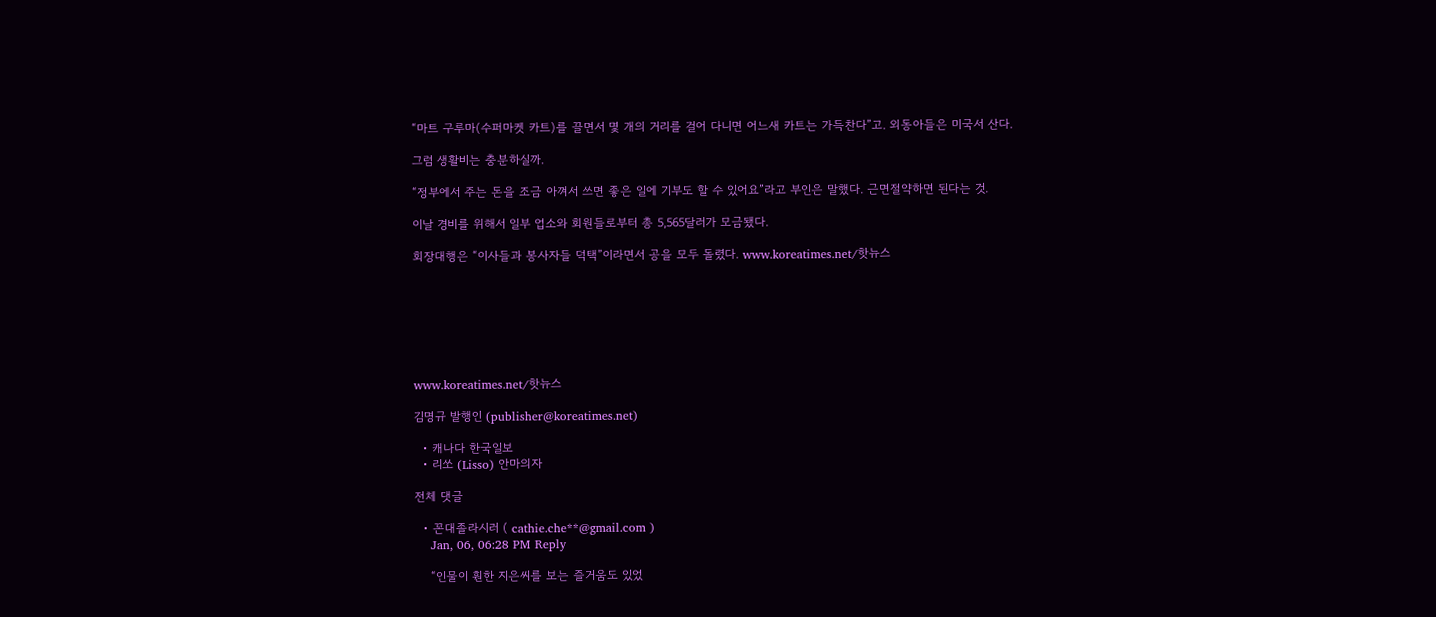“마트 구루마(수퍼마켓 카트)를 끌면서 몇 개의 거리를 걸어 다니면 어느새 카트는 가득찬다”고. 외동아들은 미국서 산다.

그럼 생활비는 충분하실까.

“정부에서 주는 돈을 조금 아껴서 쓰면 좋은 일에 기부도 할 수 있어요”라고 부인은 말했다. 근면절약하면 된다는 것.

이날 경비를 위해서 일부 업소와 회원들로부터 총 5,565달러가 모금됐다.

회장대행은 “이사들과 봉사자들 덕택”이라면서 공을 모두 돌렸다. www.koreatimes.net/핫뉴스







www.koreatimes.net/핫뉴스

김명규 발행인 (publisher@koreatimes.net)

  • 캐나다 한국일보
  • 리쏘 (Lisso) 안마의자

전체 댓글

  • 꼰대졸라시러 ( cathie.che**@gmail.com )
    Jan, 06, 06:28 PM Reply

    “인물이 훤한 지은씨를 보는 즐거움도 있었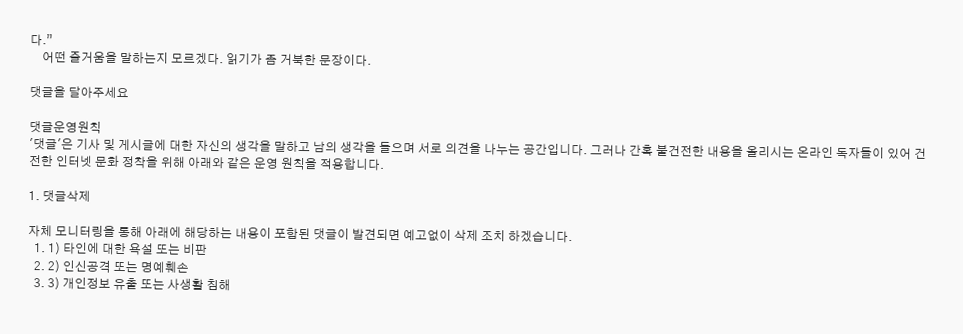다.”
    어떤 즐거움을 말하는지 모르겠다. 읽기가 좀 거북한 문장이다.

댓글을 달아주세요

댓글운영원칙
'댓글'은 기사 및 게시글에 대한 자신의 생각을 말하고 남의 생각을 들으며 서로 의견을 나누는 공간입니다. 그러나 간혹 불건전한 내용을 올리시는 온라인 독자들이 있어 건전한 인터넷 문화 정착을 위해 아래와 같은 운영 원칙을 적용합니다.

1. 댓글삭제

자체 모니터링을 통해 아래에 해당하는 내용이 포함된 댓글이 발견되면 예고없이 삭제 조치 하겠습니다.
  1. 1) 타인에 대한 욕설 또는 비판
  2. 2) 인신공격 또는 명예훼손
  3. 3) 개인정보 유출 또는 사생활 침해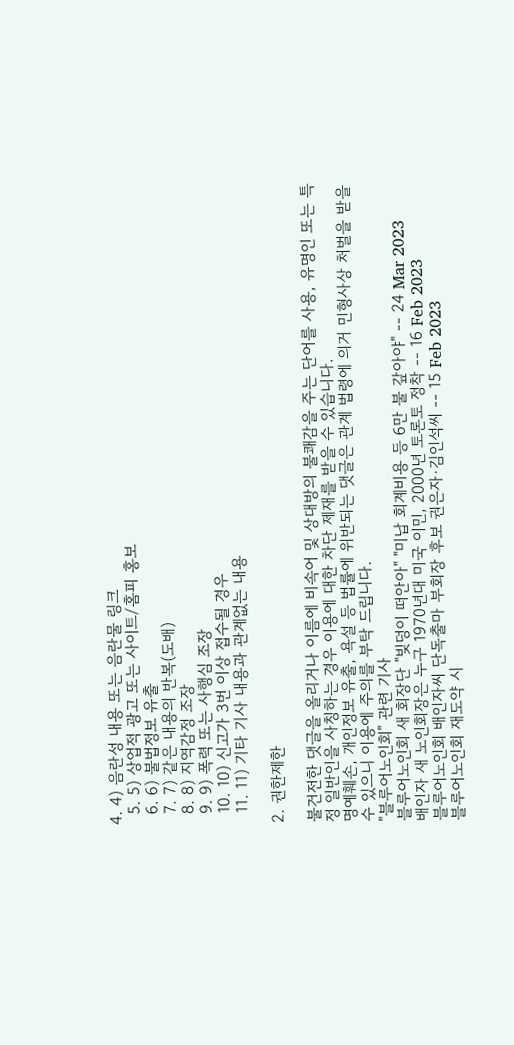4. 4) 음란성 내용 또는 음란물 링크
  5. 5) 상업적 광고 또는 사이트/홈피 홍보
  6. 6) 불법정보 유출
  7. 7) 같은 내용의 반복(도배)
  8. 8) 지역감정 조장
  9. 9) 폭력 또는 사행심 조장
  10. 10) 신고가 3번 이상 접수될 경우
  11. 11) 기타 기사 내용과 관계없는 내용

2. 권한제한

불건전한 댓글을 올리거나 이름에 비속어 및 상대방의 불쾌감을 주는 단어를 사용, 유명인 또는 특정 일반인을 사칭하는 경우 이용에 대한 차단 제재를 받을 수 있습니다.
명예훼손, 개인정보 유출, 욕설 등 법률에 위반되는 댓글은 관계 법령에 의거 민형사상 처벌을 받을 수 있으니 이용에 주의를 부탁 드립니다.
"블루어노인회" 관련 기사
블루어노인회 새 회장단 "빚덩이 떠안아" "미납 회계비용 등 6만 불 갚아야" -- 24 Mar 2023
배인자 새 노인회장은 누구 1970년대 미국 이민, 2000년 토론토 정착 -- 16 Feb 2023
블루어노인회 배인자씨 단독출마 부회장 후보 권은자·김인석씨 -- 15 Feb 2023
블루어노인회 재도약 시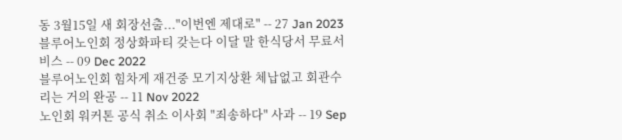동 3월15일 새 회장선출..."이번엔 제대로" -- 27 Jan 2023
블루어노인회 정상화파티 갖는다 이달 말 한식당서 무료서비스 -- 09 Dec 2022
블루어노인회 힘차게 재건중 모기지상환 체납없고 회관수리는 거의 완공 -- 11 Nov 2022
노인회 워커톤 공식 취소 이사회 "죄송하다" 사과 -- 19 Sep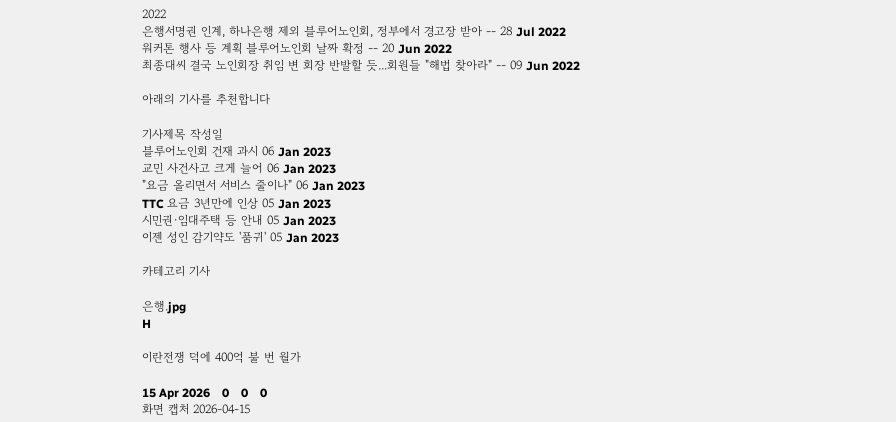2022
은행서명권 인계, 하나은행 제외 블루어노인회, 정부에서 경고장 받아 -- 28 Jul 2022
워커톤 행사 등 계획 블루어노인회 날짜 확정 -- 20 Jun 2022
최종대씨 결국 노인회장 취임 변 회장 반발할 듯...회원들 "해법 찾아라" -- 09 Jun 2022

아래의 기사를 추천합니다

기사제목 작성일
블루어노인회 건재 과시 06 Jan 2023
교민 사건사고 크게 늘어 06 Jan 2023
"요금 올리면서 서비스 줄이나" 06 Jan 2023
TTC 요금 3년만에 인상 05 Jan 2023
시민권·임대주택 등 안내 05 Jan 2023
이젠 성인 감기약도 '품귀' 05 Jan 2023

카테고리 기사

은행.jpg
H

이란전쟁 덕에 400억 불 번 월가

15 Apr 2026    0    0    0
화면 캡처 2026-04-15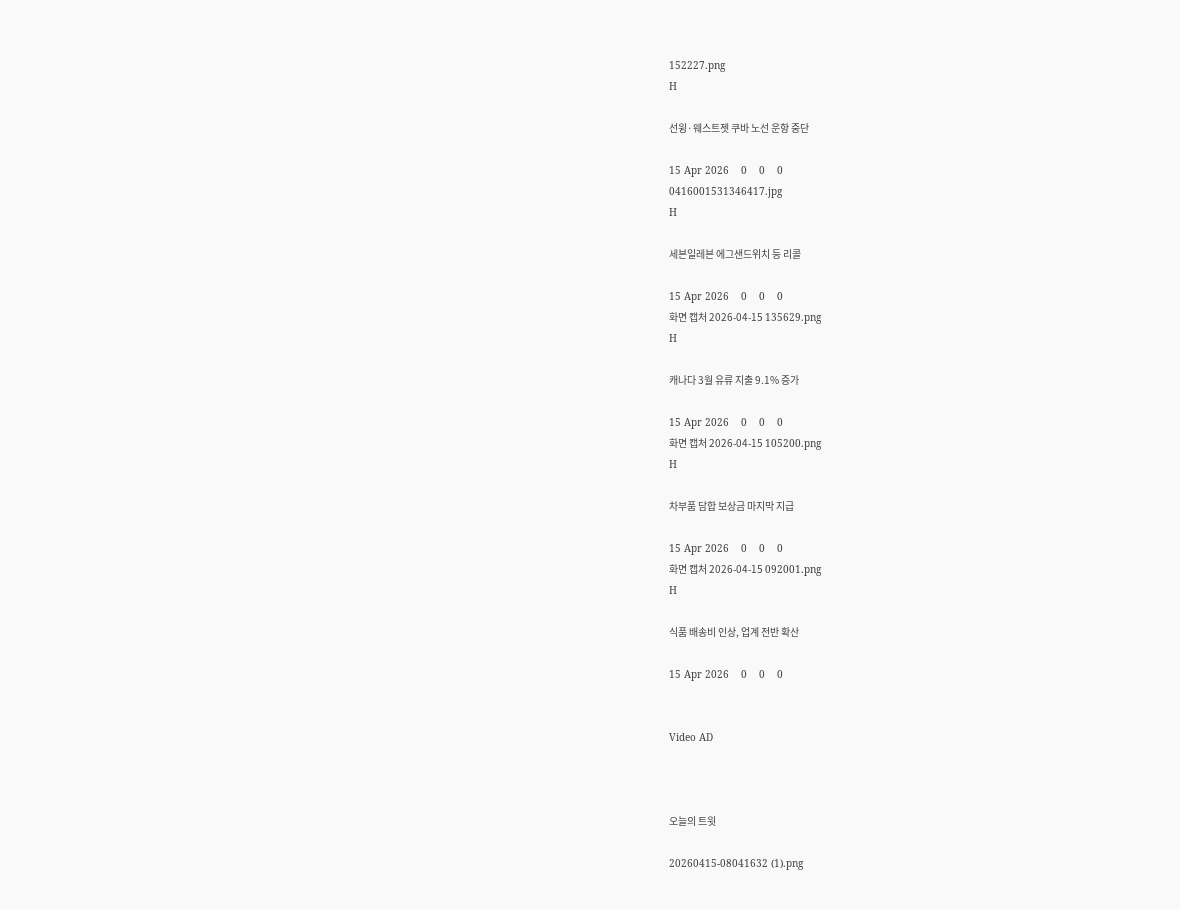152227.png
H

선윙·웨스트젯 쿠바 노선 운항 중단

15 Apr 2026    0    0    0
0416001531346417.jpg
H

세븐일레븐 에그샌드위치 등 리콜

15 Apr 2026    0    0    0
화면 캡처 2026-04-15 135629.png
H

캐나다 3월 유류 지출 9.1% 증가

15 Apr 2026    0    0    0
화면 캡처 2026-04-15 105200.png
H

차부품 담합 보상금 마지막 지급

15 Apr 2026    0    0    0
화면 캡처 2026-04-15 092001.png
H

식품 배송비 인상, 업계 전반 확산

15 Apr 2026    0    0    0


Video AD



오늘의 트윗

20260415-08041632 (1).png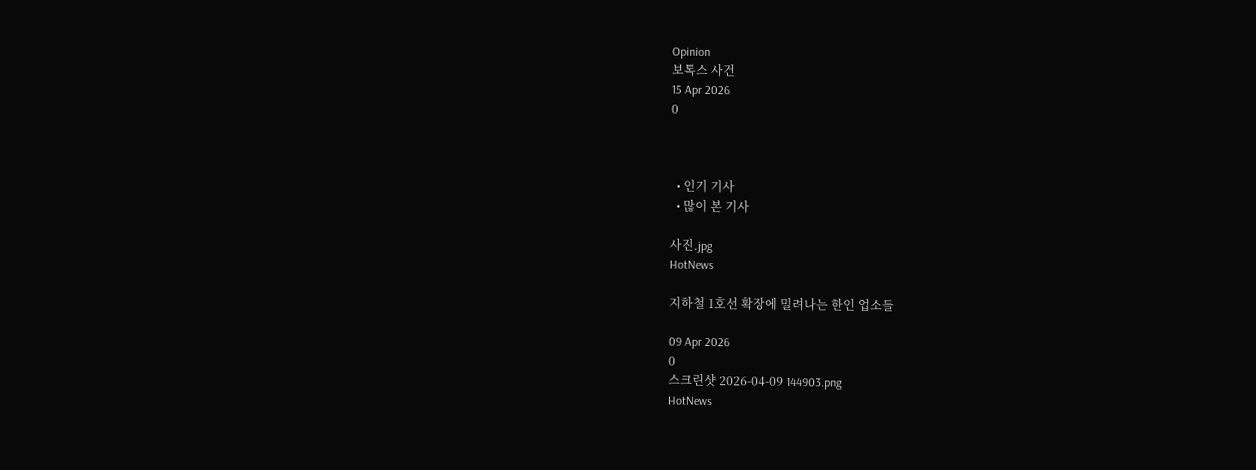Opinion
보톡스 사건
15 Apr 2026
0



  • 인기 기사
  • 많이 본 기사

사진.jpg
HotNews

지하철 1호선 확장에 밀려나는 한인 업소들

09 Apr 2026
0
스크린샷 2026-04-09 144903.png
HotNews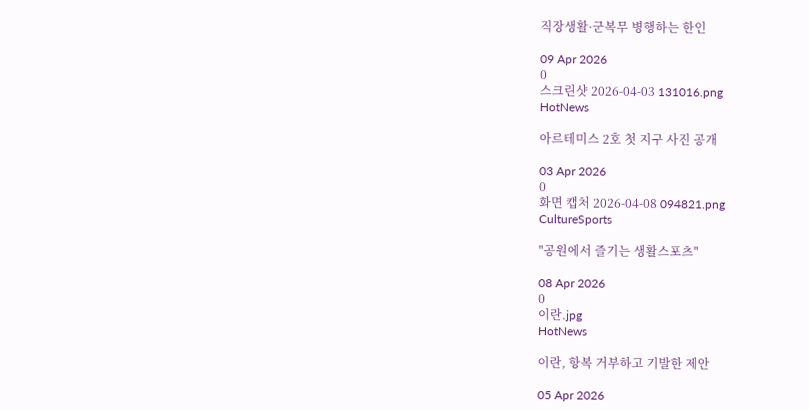직장생활·군복무 병행하는 한인

09 Apr 2026
0
스크린샷 2026-04-03 131016.png
HotNews

아르테미스 2호 첫 지구 사진 공개

03 Apr 2026
0
화면 캡처 2026-04-08 094821.png
CultureSports

"공원에서 즐기는 생활스포츠"

08 Apr 2026
0
이란.jpg
HotNews

이란, 항복 거부하고 기발한 제안

05 Apr 2026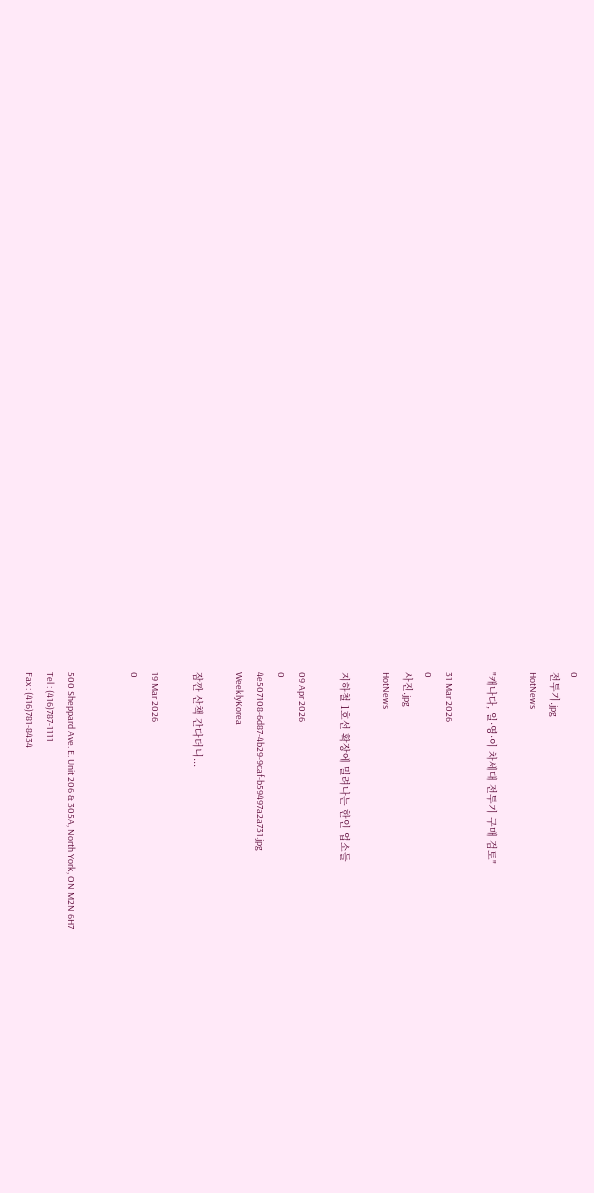0
전투기.jpg
HotNews

"캐나다, 일·영·이 차세대 전투기 구매 검토"

31 Mar 2026
0
사진.jpg
HotNews

지하철 1호선 확장에 밀려나는 한인 업소들

09 Apr 2026
0
4e507108-6d87-4b29-9caf-b59497a2a731.jpg
WeeklyKorea

잠깐 산책 간다더니...

19 Mar 2026
0


500 Sheppard Ave. E. Unit 206 & 305A, North York, ON M2N 6H7
Tel : (416)787-1111
Fax : (416)781-8434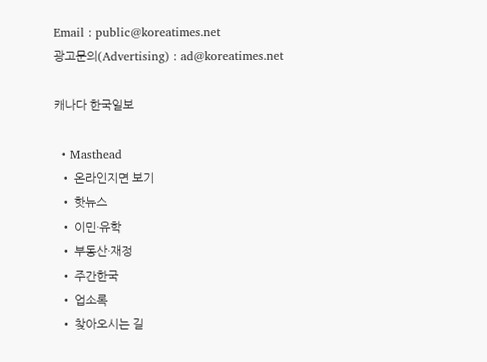Email : public@koreatimes.net
광고문의(Advertising) : ad@koreatimes.net

캐나다 한국일보

  • Masthead
  • 온라인지면 보기
  • 핫뉴스
  • 이민·유학
  • 부동산·재정
  • 주간한국
  • 업소록
  • 찾아오시는 길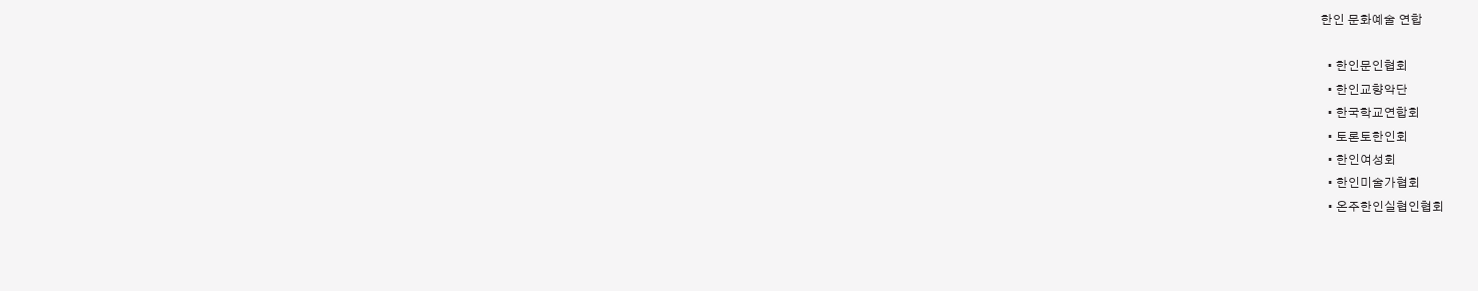한인 문화예술 연합

  • 한인문인협회
  • 한인교향악단
  • 한국학교연합회
  • 토론토한인회
  • 한인여성회
  • 한인미술가협회
  • 온주한인실협인협회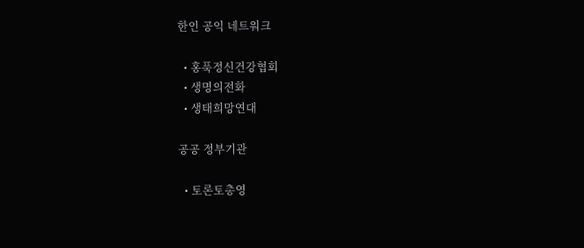한인 공익 네트워크

  • 홍푹정신건강협회
  • 생명의전화
  • 생태희망연대

공공 정부기관

  • 토론토총영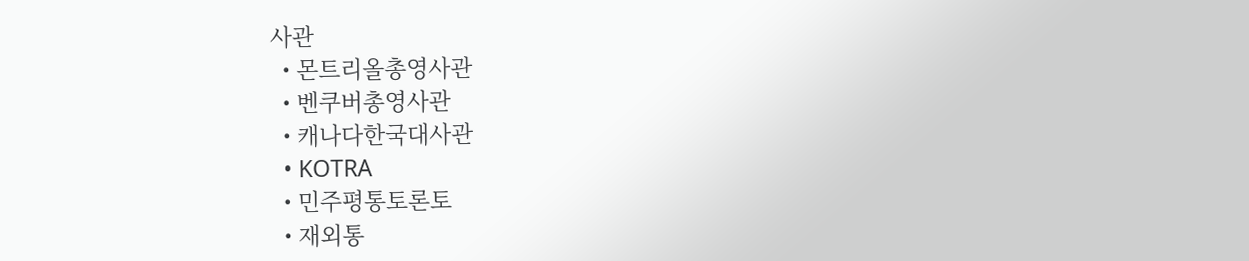사관
  • 몬트리올총영사관
  • 벤쿠버총영사관
  • 캐나다한국대사관
  • KOTRA
  • 민주평통토론토
  • 재외통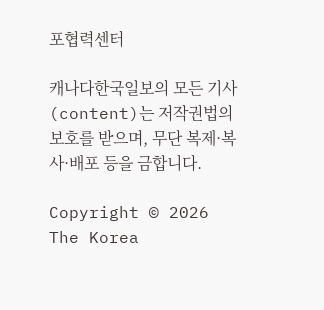포협력센터

캐나다한국일보의 모든 기사(content)는 저작권법의 보호를 받으며, 무단 복제·복사·배포 등을 금합니다.

Copyright © 2026 The Korea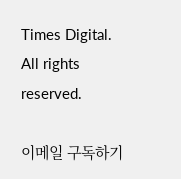Times Digital. All rights reserved.

이메일 구독하기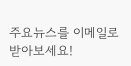주요뉴스를 이메일로 받아보세요!